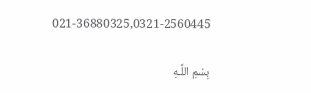021-36880325,0321-2560445

بِسْمِ اللَّـهِ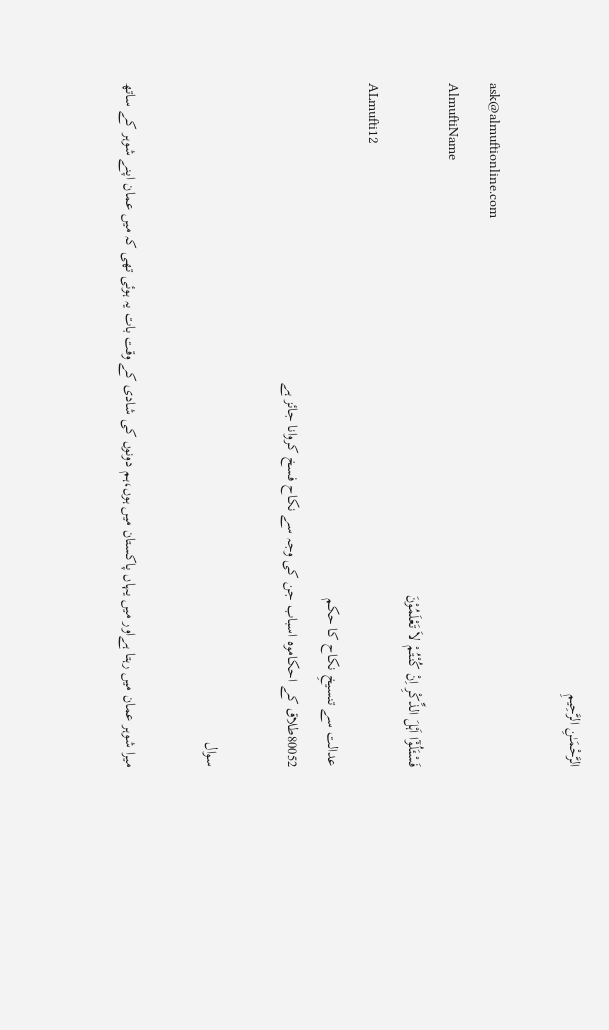الرَّحْمَـٰنِ الرَّحِيمِ

ask@almuftionline.com
AlmuftiName
فَسْئَلُوْٓا اَہْلَ الذِّکْرِ اِنْ کُنْتُمْ لاَ تَعْلَمُوْنَ
ALmufti12
عدالت سے تنسیخِ نکاح کا حکم
80052طلاق کے احکاموہ اسباب جن کی وجہ سے نکاح فسخ کروانا جائز ہے

سوال

میرا شوہر عمان میں رہتا ہےاور میں یہاں پاکستان میں ہوں،ہم دونوں کی شادی کے وقت بات یہ ہوئی تھی کہ میں عمان اپنے شوہر کے ساتھ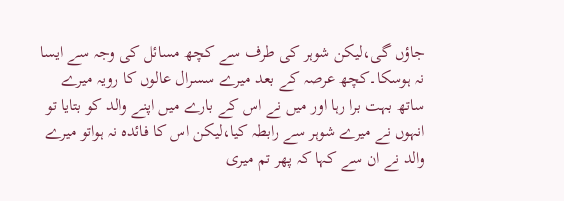جاؤں گی،لیکن شوہر کی طرف سے کچھ مسائل کی وجہ سے ایسا نہ ہوسکا۔کچھ عرصہ کے بعد میرے سسرال عالوں کا رویہ میرے ساتھ بہت برا رہا اور میں نے اس کے بارے میں اپنے والد کو بتایا تو انہوں نے میرے شوہر سے رابطہ کیا،لیکن اس کا فائدہ نہ ہواتو میرے والد نے ان سے کہا کہ پھر تم میری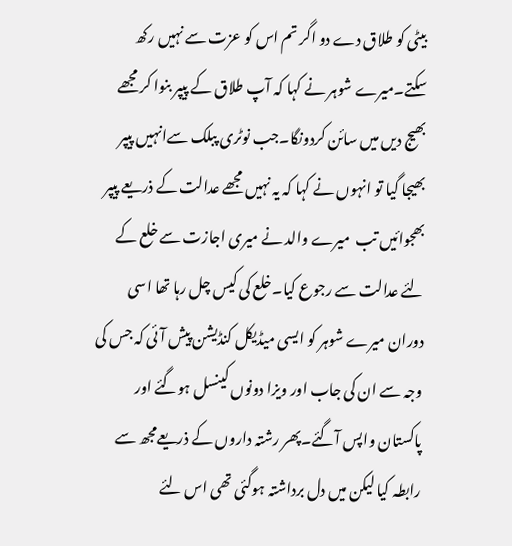بیٹی کو طلاق دے دو اگر تم اس کو عزت سے نہیں رکھ سکتے۔میرے شوہر نے کہا کہ آپ طلاق کے پیپر بنوا کر مجھے بھیج دیں میں سائن کردونگا۔جب نوٹری پبلک سےانہیں پیپر بھیجا گیا تو انہوں نے کہا کہ یہ نہیں مجھے عدالت کے ذریعے پیپر بھجوائیں تب  میرے والد نے میری اجازت سے خلع کے لئے عدالت سے رجوع کیا۔خلع کی کیس چل رہا تھا اسی دوران میرے شوہر کو ایسی میڈیکل کنڈیشن پیش آئی کہ جس کی وجہ سے ان کی جاب اور ویزا دونوں کینسل ہوگئے اور پاکستان واپس آگئے۔پھر رشتہ داروں کے ذریعےمجھ سے رابطہ کیا لیکن میں دل برداشتہ ہوگئی تھی اس لئے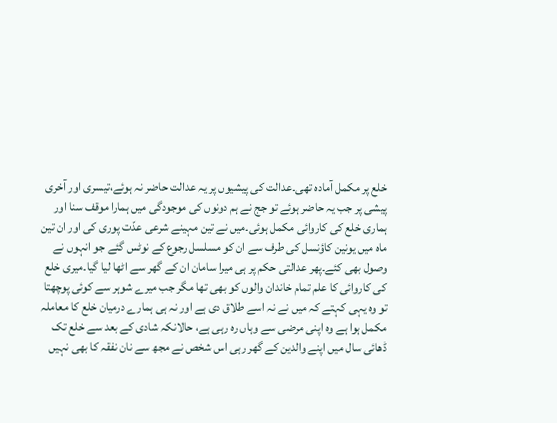خلع پر مکمل آمادہ تھی۔عدالت کی پیشیوں پر یہ عدالت حاضر نہ ہوئے،تیسری اور آخری پیشی پر جب یہ حاضر ہوئے تو جج نے ہم دونوں کی موجودگی میں ہمارا موقف سنا اور ہماری خلع کی کاروائی مکمل ہوئی۔میں نے تین مہینے شرعی عدّت پوری کی اور ان تین ماہ میں یونین کاؤنسل کی طرف سے ان کو مسلسل رجوع کے نوٹس گئے جو انہوں نے وصول بھی کئے۔پھر عدالتی حکم پر ہی میرا سامان ان کے گھر سے اٹھا لیا گیا۔میری خلع کی کاروائی کا علم تمام خاندان والوں کو بھی تھا مگر جب میرے شوہر سے کوئی پوچھتا تو وہ یہی کہتے کہ میں نے نہ اسے طلاق دی ہے اور نہ ہی ہمارے درمیان خلع کا معاملہ مکمل ہوا ہے وہ اپنی مرضی سے وہاں رہ رہی ہے، حالانکہ شادی کے بعد سے خلع تک ڈھائی سال میں اپنے والدین کے گھر رہی اس شخص نے مجھ سے نان نفقہ کا بھی نہیں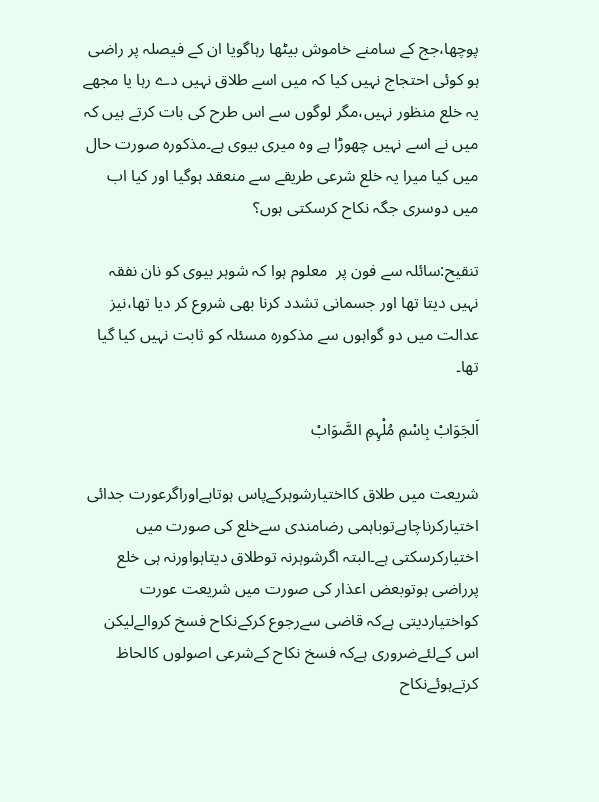پوچھا،جج کے سامنے خاموش بیٹھا رہاگویا ان کے فیصلہ پر راضی ہو کوئی احتجاج نہیں کیا کہ میں اسے طلاق نہیں دے رہا یا مجھے یہ خلع منظور نہیں،مگر لوگوں سے اس طرح کی بات کرتے ہیں کہ میں نے اسے نہیں چھوڑا ہے وہ میری بیوی ہے۔مذکورہ صورت حال میں کیا میرا یہ خلع شرعی طریقے سے منعقد ہوگیا اور کیا اب میں دوسری جگہ نکاح کرسکتی ہوں؟

تنقیح:سائلہ سے فون پر  معلوم ہوا کہ شوہر بیوی کو نان نفقہ نہیں دیتا تھا اور جسمانی تشدد کرنا بھی شروع کر دیا تھا،نیز عدالت میں دو گواہوں سے مذکورہ مسئلہ کو ثابت نہیں کیا گیا تھا۔

اَلجَوَابْ بِاسْمِ مُلْہِمِ الصَّوَابْ

شریعت میں طلاق کااختیارشوہرکےپاس ہوتاہےاوراگرعورت جدائی اختیارکرناچاہےتوباہمی رضامندی سےخلع کی صورت میں اختیارکرسکتی ہے۔البتہ اگرشوہرنہ توطلاق دیتاہواورنہ ہی خلع پرراضی ہوتوبعض اعذار کی صورت میں شریعت عورت کواختیاردیتی ہےکہ قاضی سےرجوع کرکےنکاح فسخ کروالےلیکن اس کےلئےضروری ہےکہ فسخ نکاح کےشرعی اصولوں کالحاظ کرتےہوئےنکاح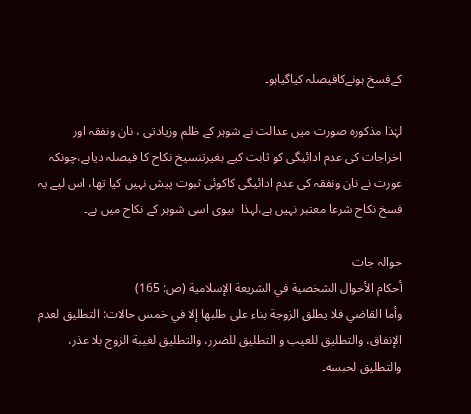کےفسخ ہونےکافیصلہ کیاگیاہو۔

لہٰذا مذکورہ صورت میں عدالت نے شوہر کے ظلم وزیادتی ، نان ونفقہ اور اخراجات کی عدم ادائیگی کو ثابت کیے بغیرتنسیخ نکاح کا فیصلہ دیاہے،چونکہ عورت نے نان ونفقہ کی عدم ادائیگی کاکوئی ثبوت پیش نہیں کیا تھا، اس لیے یہ فسخ نکاح شرعا معتبر نہیں ہے،لہذا  بیوی اسی شوہر کے نکاح میں ہے۔

حوالہ جات
أحكام الأحوال الشخصية في الشريعة الإسلامية (ص: 165)
وأما القاضي فلا يطلق الزوجة بناء على طلبها إلا في خمس حالات: التطليق لعدم الإنفاق، والتطليق للعيب و التطليق للضرر، والتطليق لغيبة الزوج بلا عذر، والتطليق لحبسه۔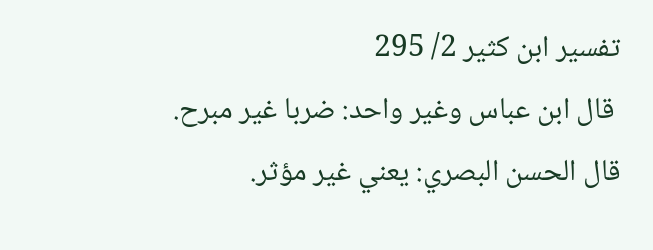تفسير ابن كثير 2/ 295
 قال ابن عباس وغير واحد: ضربا غير مبرح. قال الحسن البصري: يعني غير مؤثر.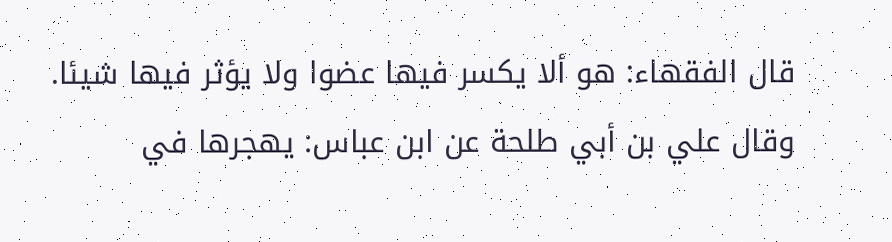قال الفقهاء: هو ألا يكسر فيها عضوا ولا يؤثر فيها شيئا.
وقال علي بن أبي طلحة عن ابن عباس: يهجرها في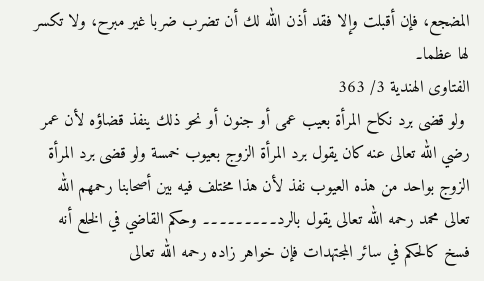المضجع، فإن أقبلت وإلا فقد أذن الله لك أن تضرب ضربا غير مبرح، ولا تكسر لها عظما۔
الفتاوى الهندية 3/ 363
 ولو قضى برد نكاح المرأة بعيب عمى أو جنون أو نحو ذلك ينفذ قضاؤه لأن عمر رضي الله تعالى عنه كان يقول برد المرأة الزوج بعيوب خمسة ولو قضى برد المرأة الزوج بواحد من هذه العيوب نفذ لأن هذا مختلف فيه بين أصحابنا رحمهم الله تعالى محمد رحمه الله تعالى يقول بالرد۔۔۔۔۔۔۔۔۔ وحكم القاضي في الخلع أنه فسخ كالحكم في سائر المجتهدات فإن خواهر زاده رحمه الله تعالى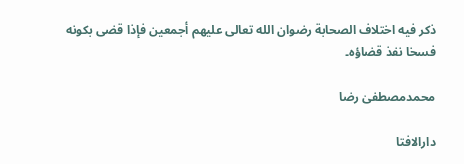ذكر فيه اختلاف الصحابة رضوان الله تعالى عليهم أجمعين فإذا قضى بكونه فسخا نفذ قضاؤه۔

محمدمصطفیٰ رضا

دارالافتا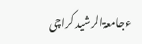ءجامعۃالرشید کراچی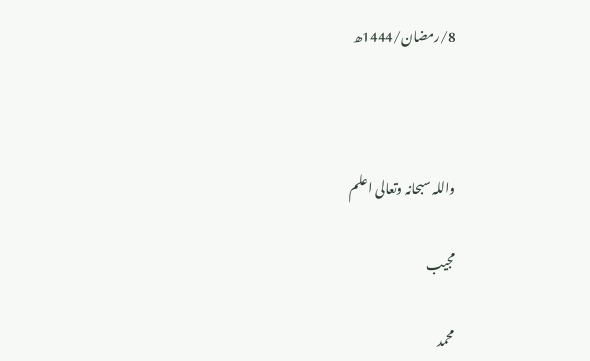8/رمضان/1444ھ



واللہ سبحانہ وتعالی اعلم

مجیب

محمد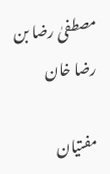مصطفیٰ رضا بن رضا خان

مفتیان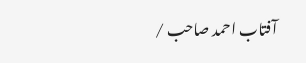آفتاب احمد صاحب /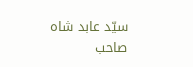سیّد عابد شاہ صاحب